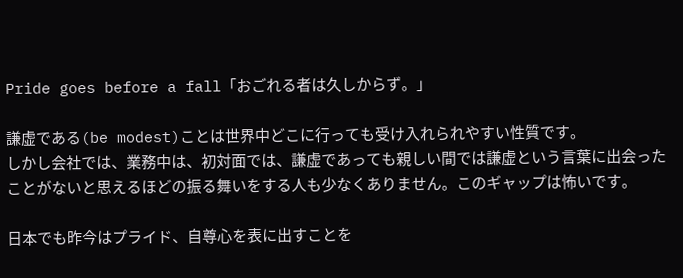Pride goes before a fall「おごれる者は久しからず。」

謙虚である(be modest)ことは世界中どこに行っても受け入れられやすい性質です。
しかし会社では、業務中は、初対面では、謙虚であっても親しい間では謙虚という言葉に出会ったことがないと思えるほどの振る舞いをする人も少なくありません。このギャップは怖いです。

日本でも昨今はプライド、自尊心を表に出すことを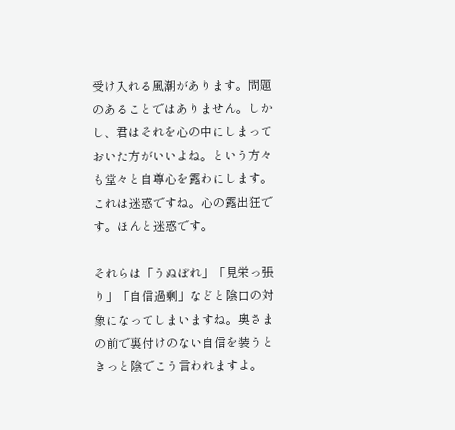受け入れる風潮があります。問題のあることではありません。しかし、君はそれを心の中にしまっておいた方がいいよね。という方々も堂々と自尊心を露わにします。これは迷惑ですね。心の露出狂です。ほんと迷惑です。

それらは「うぬぼれ」「見栄っ張り」「自信過剰」などと陰口の対象になってしまいますね。奥さまの前で裏付けのない自信を装うときっと陰でこう言われますよ。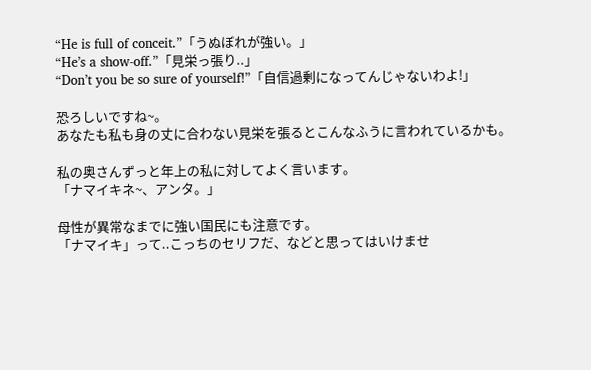“He is full of conceit.”「うぬぼれが強い。」
“He’s a show-off.”「見栄っ張り..」
“Don’t you be so sure of yourself!”「自信過剰になってんじゃないわよ!」

恐ろしいですね~。
あなたも私も身の丈に合わない見栄を張るとこんなふうに言われているかも。

私の奥さんずっと年上の私に対してよく言います。
「ナマイキネ~、アンタ。」

母性が異常なまでに強い国民にも注意です。
「ナマイキ」って..こっちのセリフだ、などと思ってはいけませ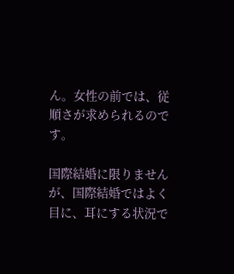ん。女性の前では、従順さが求められるのです。

国際結婚に限りませんが、国際結婚ではよく目に、耳にする状況で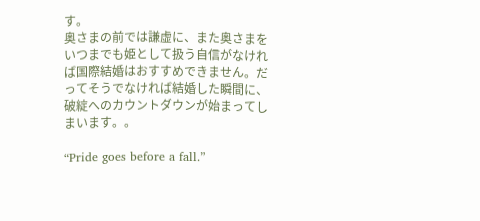す。
奥さまの前では謙虚に、また奥さまをいつまでも姫として扱う自信がなければ国際結婚はおすすめできません。だってそうでなければ結婚した瞬間に、破綻へのカウントダウンが始まってしまいます。。

“Pride goes before a fall.”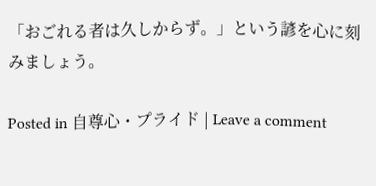「おごれる者は久しからず。」という諺を心に刻みましょう。

Posted in 自尊心・プライド | Leave a comment